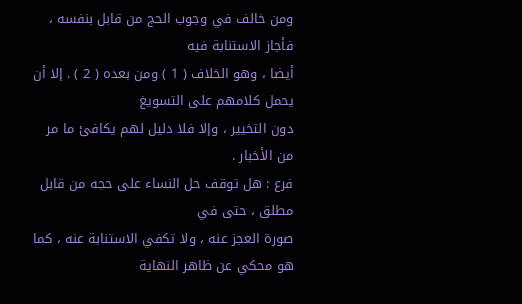ومن خالف في وجوب الحج من قابل بنفسه ، فأجاز الاستنابة فيه
أيضا ، وهو الخلاف ( 1 ) ومن بعده ( 2 ) . إلا أن يحمل كلامهم على التسويغ
دون التخيير ، وإلا فلا دليل لهم يكافئ ما مر من الأخبار .
فرع : هل توقف حل النساء على حجه من قابل مطلق ، حتى في
صورة العجز عنه ، ولا تكفي الاستنابة عنه ، كما هو محكي عن ظاهر النهاية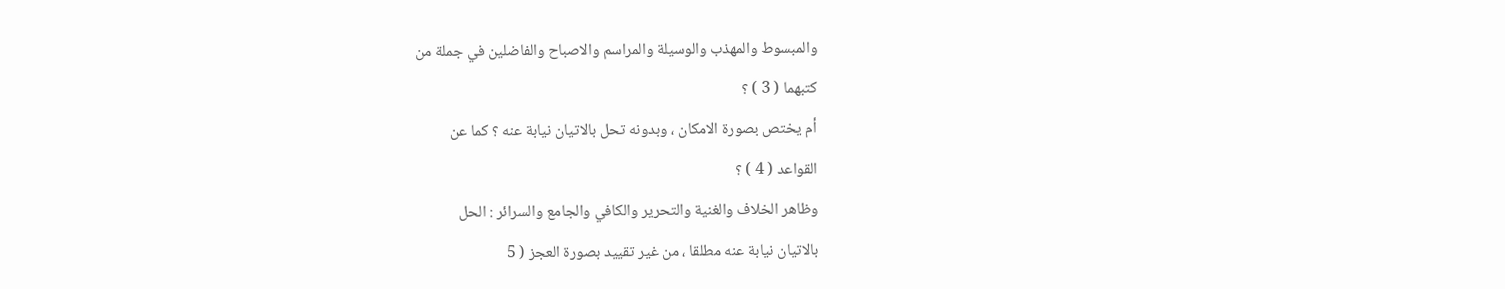والمبسوط والمهذب والوسيلة والمراسم والاصباح والفاضلين في جملة من
كتبهما ( 3 ) ؟
أم يختص بصورة الامكان ، وبدونه تحل بالاتيان نيابة عنه ؟ كما عن
القواعد ( 4 ) ؟
وظاهر الخلاف والغنية والتحرير والكافي والجامع والسرائر : الحل
بالاتيان نيابة عنه مطلقا ، من غير تقييد بصورة العجز ( 5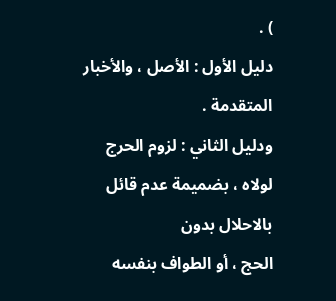) .
دليل الأول : الأصل ، والأخبار المتقدمة .
ودليل الثاني : لزوم الحرج لولاه ، بضميمة عدم قائل بالاحلال بدون
الحج ، أو الطواف بنفسه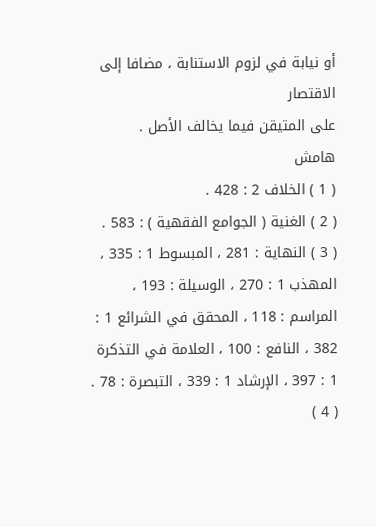أو نيابة في لزوم الاستنابة ، مضافا إلى الاقتصار
على المتيقن فيما يخالف الأصل .
هامش
( 1 ) الخلاف 2 : 428 .
( 2 ) الغنية ( الجوامع الفقهية ) : 583 .
( 3 ) النهاية : 281 ، المبسوط 1 : 335 ، المهذب 1 : 270 ، الوسيلة : 193 ،
المراسم : 118 ، المحقق في الشرائع 1 : 382 ، النافع : 100 ، العلامة في التذكرة
1 : 397 ، الإرشاد 1 : 339 ، التبصرة : 78 .
( 4 )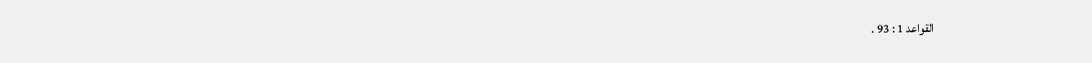القواعد 1 : 93 .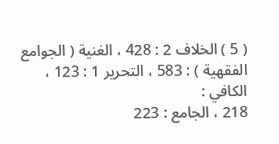( 5 ) الخلاف 2 : 428 ، الغنية ( الجوامع الفقهية ) : 583 ، التحرير 1 : 123 ، الكافي :
218 ، الجامع : 223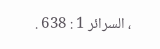، السرائر 1 : 638 .